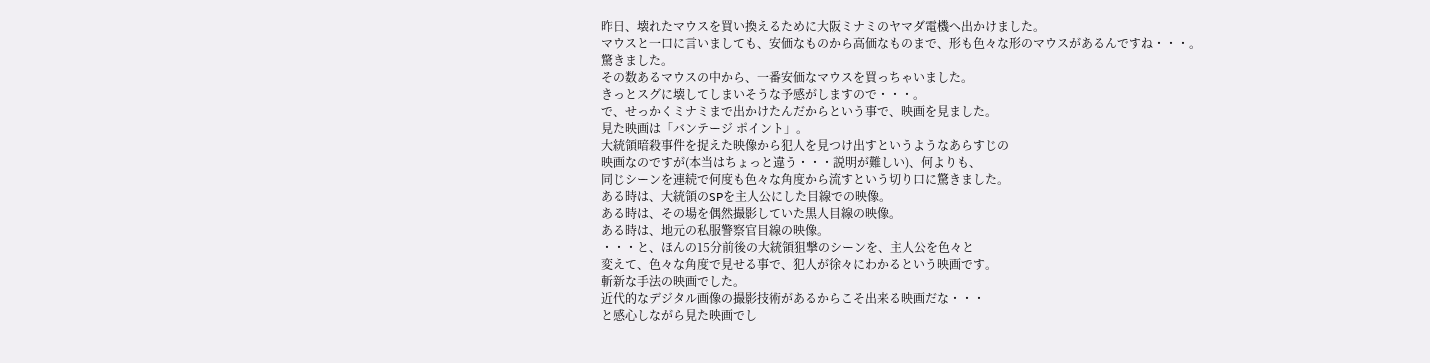昨日、壊れたマウスを買い換えるために大阪ミナミのヤマダ電機へ出かけました。
マウスと一口に言いましても、安価なものから高価なものまで、形も色々な形のマウスがあるんですね・・・。
驚きました。
その数あるマウスの中から、一番安価なマウスを買っちゃいました。
きっとスグに壊してしまいそうな予感がしますので・・・。
で、せっかくミナミまで出かけたんだからという事で、映画を見ました。
見た映画は「バンテージ ポイント」。
大統領暗殺事件を捉えた映像から犯人を見つけ出すというようなあらすじの
映画なのですが(本当はちょっと違う・・・説明が難しい)、何よりも、
同じシーンを連続で何度も色々な角度から流すという切り口に驚きました。
ある時は、大統領のSPを主人公にした目線での映像。
ある時は、その場を偶然撮影していた黒人目線の映像。
ある時は、地元の私服警察官目線の映像。
・・・と、ほんの15分前後の大統領狙撃のシーンを、主人公を色々と
変えて、色々な角度で見せる事で、犯人が徐々にわかるという映画です。
斬新な手法の映画でした。
近代的なデジタル画像の撮影技術があるからこそ出来る映画だな・・・
と感心しながら見た映画でし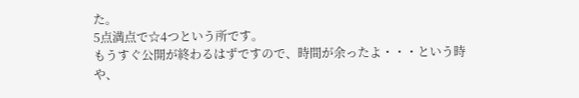た。
5点満点で☆4つという所です。
もうすぐ公開が終わるはずですので、時間が余ったよ・・・という時や、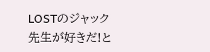LOSTのジャック先生が好きだ!と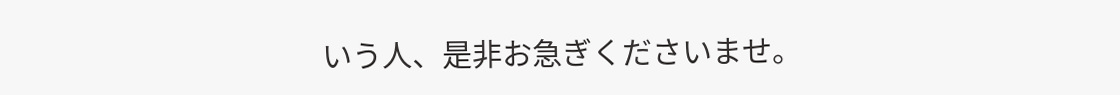いう人、是非お急ぎくださいませ。